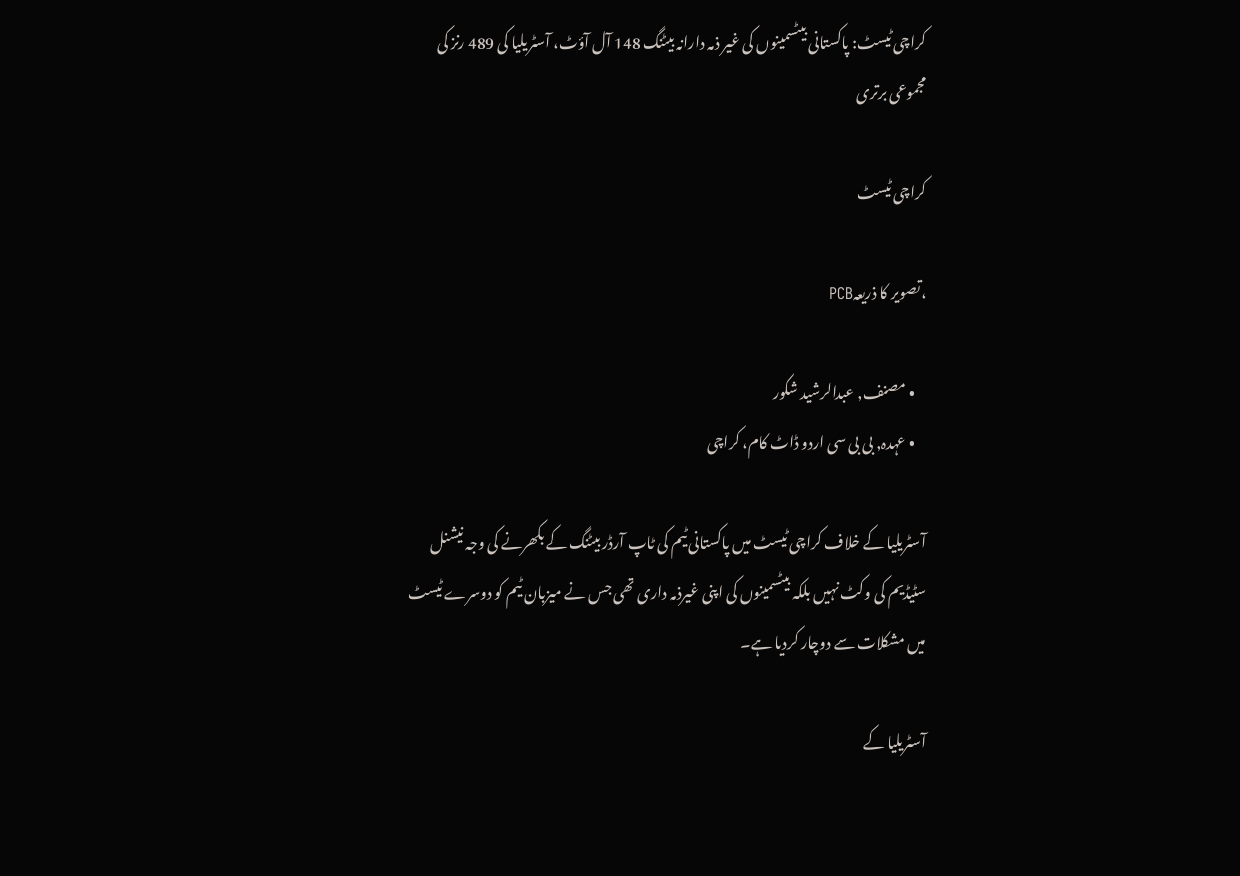کراچی ٹیسٹ: پاکستانی بیٹسمینوں کی غیر ذمہ دارانہ بیٹنگ 148 آل آؤٹ، آسٹریلیا کی 489 رنز کی مجموعی برتری

کراچی ٹیسٹ

،تصویر کا ذریعہPCB

    • مصنف, عبدالرشید شکور
    • عہدہ, بی بی سی اردو ڈاٹ کام، کراچی

آسٹریلیا کے خلاف کراچی ٹیسٹ میں پاکستانی ٹیم کی ٹاپ آرڈر بیٹنگ کے بکھرنے کی وجہ نیشنل سٹیڈیم کی وکٹ نہیں بلکہ بیٹسمینوں کی اپنی غیرذمہ داری تھی جس نے میزبان ٹیم کو دوسرے ٹیسٹ میں مشکلات سے دوچار کردیا ہے۔

آسٹریلیا کے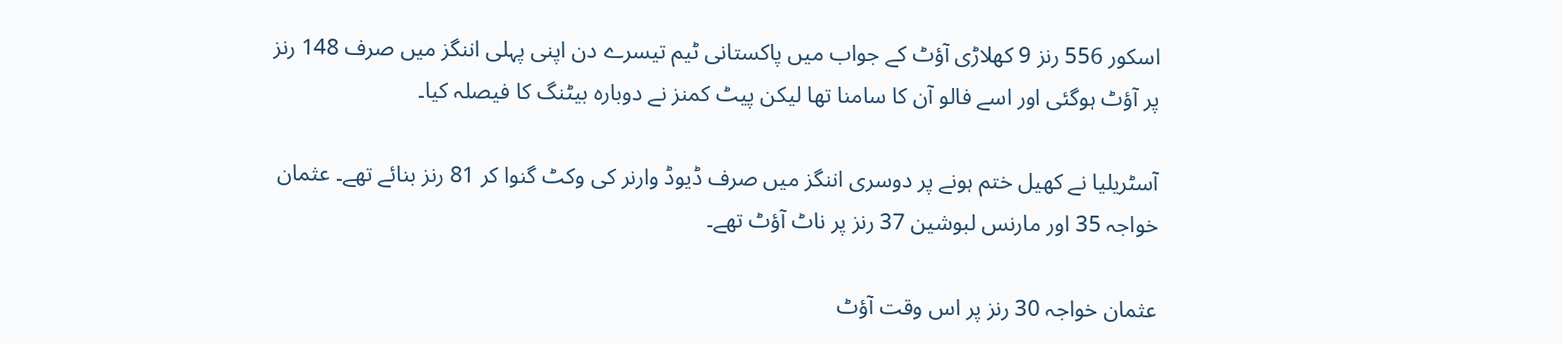اسکور 556 رنز 9 کھلاڑی آؤٹ کے جواب میں پاکستانی ٹیم تیسرے دن اپنی پہلی اننگز میں صرف 148 رنز پر آؤٹ ہوگئی اور اسے فالو آن کا سامنا تھا لیکن پیٹ کمنز نے دوبارہ بیٹنگ کا فیصلہ کیا۔

آسٹریلیا نے کھیل ختم ہونے پر دوسری اننگز میں صرف ڈیوڈ وارنر کی وکٹ گنوا کر 81 رنز بنائے تھے۔ عثمان خواجہ 35 اور مارنس لبوشین 37 رنز پر ناٹ آؤٹ تھے۔

عثمان خواجہ 30 رنز پر اس وقت آؤٹ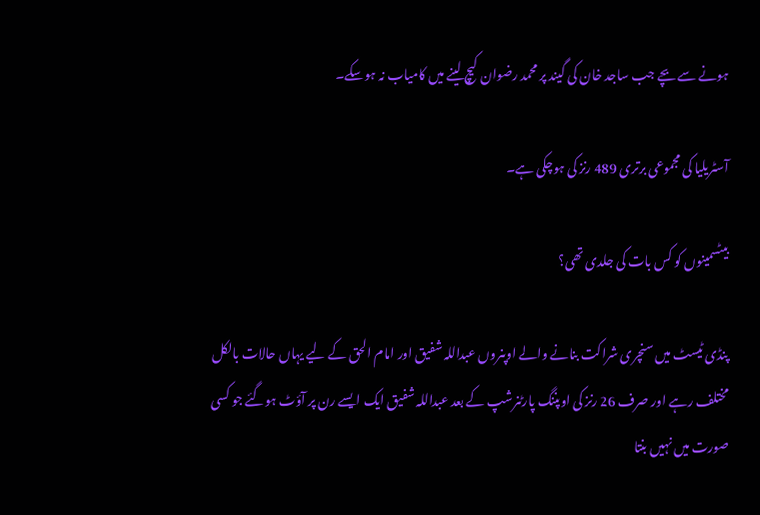ہونے سے بچے جب ساجد خان کی گیند پر محمد رضوان کیچ لینے میں کامیاب نہ ہوسکے۔

آسٹریلیا کی مجموعی برتری 489 رنز کی ہوچکی ہے۔

بیٹسمینوں کو کس بات کی جلدی تھی؟

پنڈی ٹیسٹ میں سنچری شراکت بنانے والے اوپنروں عبداللہ شفیق اور امام الحق کے لیے یہاں حالات بالکل مختلف رہے اور صرف 26 رنز کی اوپننگ پارٹنرشپ کے بعد عبداللہ شفیق ایک ایسے رن پر آؤٹ ہوگئے جو کسی صورت میں نہیں بنتا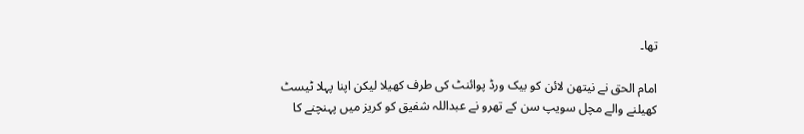تھا۔

امام الحق نے نیتھن لائن کو بیک ورڈ پوائنٹ کی طرف کھیلا لیکن اپنا پہلا ٹیسٹ کھیلنے والے مچل سویپ سن کے تھرو نے عبداللہ شفیق کو کریز میں پہنچنے کا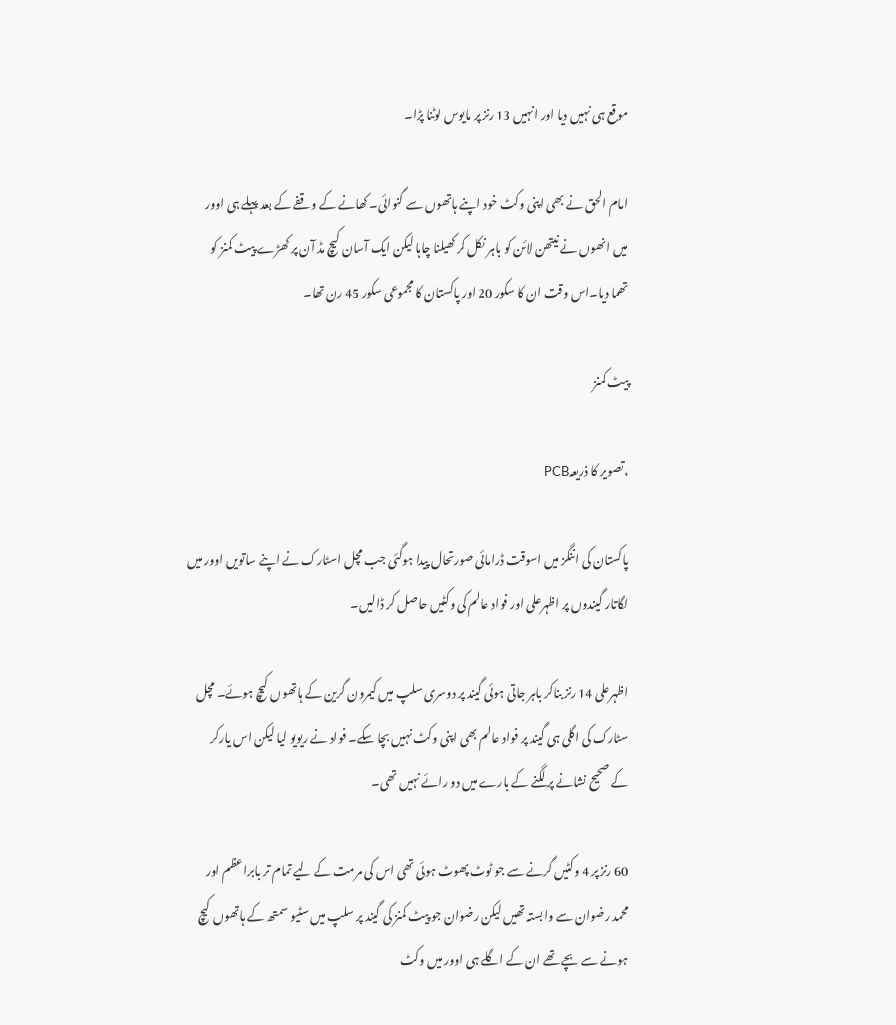موقع ہی نہیں دیا اور انہیں 13 رنز پر مایوس لوٹنا پڑا۔

امام الحق نے بھی اپنی وکٹ خود اپنے ہاتھوں سے گنوائی۔ کھانے کے وقفے کے بعد پہلے ہی اوور میں انھوں نے نیتھن لائن کو باہر نکل کر کھیلنا چاہا لیکن ایک آسان کیچ مڈ آن پر کھڑے پیٹ کمنز کو تھما دیا۔اس وقت ان کا سکور 20 اور پاکستان کا مجموعی سکور 45 رن تھا۔

پیٹ کمنز

،تصویر کا ذریعہPCB

پاکستان کی اننگز میں اسوقت ڈرامائی صورتحال پیدا ہوگئی جب مچل اسٹارک نے اپنے ساتویں اوور میں لگاتار گیندوں پر اظہرعلی اور فواد عالم کی وکٹیں حاصل کر ڈالیں۔

اظہرعلی 14 رنز بناکر باہر جاتی ہوئی گیند پر دوسری سلپ میں کیمرون گرین کے ہاتھوں کیچ ہوئے۔ مچل سٹارک کی اگلی ہی گیند پر فواد عالم بھی اپنی وکٹ نہیں بچا سکے۔ فواد نے ریویو لیا لیکن اس یارکر کے صحیح نشانے پر لگنے کے بارے میں دو رائے نہیں تھی۔

60 رنز پر 4 وکٹیں گرنے سے جو ٹوٹ پھوٹ ہوئی تھی اس کی مرمت کے لیے تمام تر بابراعظم اور محمد رضوان سے وابستہ تھیں لیکن رضوان جو پیٹ کمنز کی گیند پر سلپ میں سٹیو سمتھ کے ہاتھوں کیچ ہونے سے بچے تھے ان کے اگلے ہی اوور میں وکٹ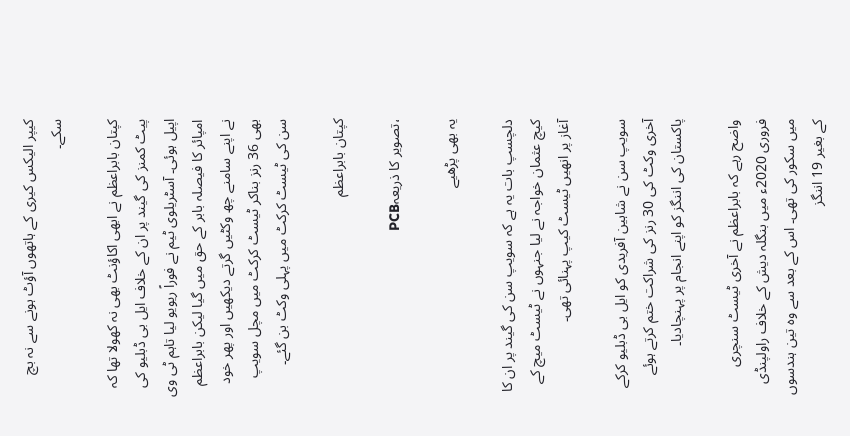کیپر الیکس کیری کے ہاتھوں آؤٹ ہونے سے نہ بچ سکے۔

کپتان بابراعظم نے ابھی اکاؤنٹ بھی نہ کھولا تھا کہ پیٹ کمنز کی گیند پر ان کے خلاف ایل بی ڈبلیو کی اپیل ہوئی۔ آسٹریلوی ٹیم نے فوراً ریویو لیا تاہم ٹی وی امپائر کا فیصلہ بابر کے حق میں گیا لیکن بابراعظم نے اپنے سامنے چھ وکٹیں گرتے دیکھیں اور پھر خود بھی 36 رنز بناکر ٹیسٹ کرکٹ میں مچل سویپ سن کی ٹیسٹ کرکٹ میں پہلی وکٹ بن گئے۔

کپتان بابراعظم

،تصویر کا ذریعہPCB

یہ بھی پڑھیے

دلچسپ بات یہ ہے کہ سویپ سن کی گیند پر ان کا کیچ عثمان خواجہ نے لیا جنہوں نے ٹیسٹ میچ کے آغاز پر انھیں ٹیسٹ کیپ پہنائی تھی۔

سویپ سن نے شاہین آفریدی کو ایل بی ڈبلیو کرکے آخری وکٹ کی 30 رنز کی شراکت ختم کرتے ہوئے پاکستان کی اننگز کو اپنے انجام پر پہنچادیا۔

واضح رہے کہ بابراعظم نے آخری ٹیسٹ سنچری فروری 2020ء میں بنگلہ دیش کے خلاف راولپنڈی میں سکور کی تھی۔ اس کے بعد سے وہ تین ہندسوں کے بغیر 19 اننگز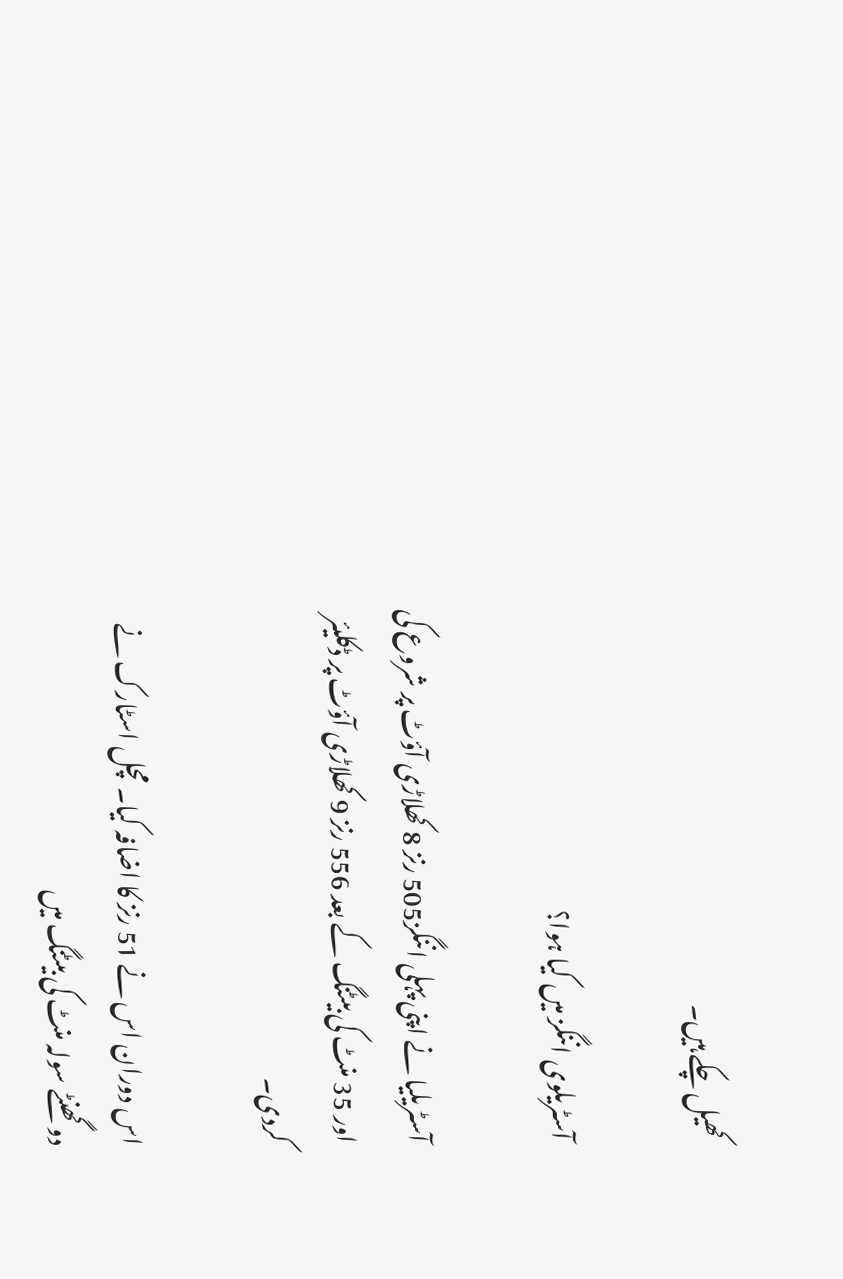کھیل چکے ہیں۔

آسٹریلوی اننگز میں کیا ہوا؟

آسٹریلیا نے اپنی پہلی اننگز505 رنز 8 کھلاڑی آؤٹ پر شروع کی اور 35 منٹ کی بیٹنگ کے بعد 556 رنز 9 کھلاڑی آؤٹ پر ڈکلیئر کردی۔

اس دوران اس نے 51 رنز کا اضافہ کیا۔ مچل اسٹارک نے دو گھنٹے سولہ منٹ کی بیٹنگ میں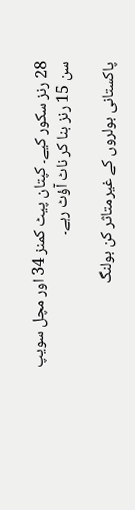28 رنز سکور کیے۔ کپتان پیٹ کمنز 34 اور مچل سویپ سن 15 رنز بنا کر ناٹ آؤٹ رہے۔

پاکستانی بولروں کے غیرمتاثر کن بولنگ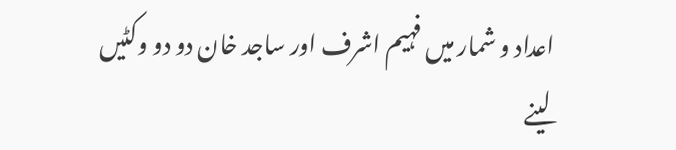اعداد و شمار میں فہیم اشرف اور ساجد خان دو دو وکٹیں لینے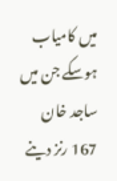میں کامیاب ہوسکے جن میں ساجد خان 167 رنز دینے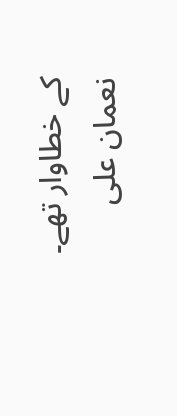کے خطاوار تھے۔ نعمان علی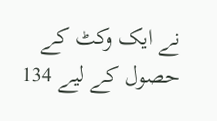نے ایک وکٹ کے حصول کے لیے 134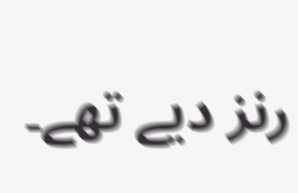رنز دیے تھے۔